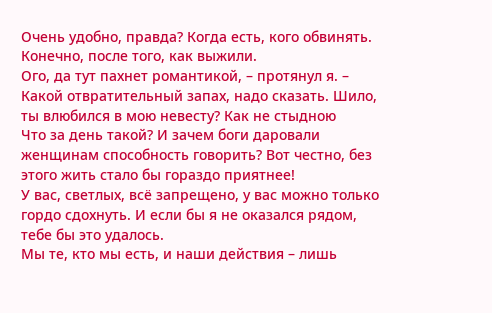Очень удобно, правда? Когда есть, кого обвинять. Конечно, после того, как выжили.
Ого, да тут пахнет романтикой, – протянул я. – Какой отвратительный запах, надо сказать. Шило, ты влюбился в мою невесту? Как не стыдною
Что за день такой? И зачем боги даровали женщинам способность говорить? Вот честно, без этого жить стало бы гораздо приятнее!
У вас, светлых, всё запрещено, у вас можно только гордо сдохнуть. И если бы я не оказался рядом, тебе бы это удалось.
Мы те, кто мы есть, и наши действия – лишь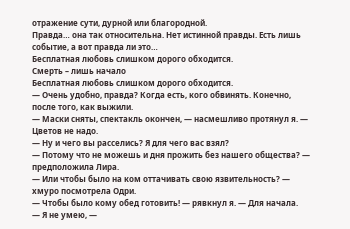отражение сути, дурной или благородной.
Правда… она так относительна. Нет истинной правды. Есть лишь событие, а вот правда ли это…
Бесплатная любовь слишком дорого обходится.
Смерть – лишь начало
Бесплатная любовь слишком дорого обходится.
— Очень удобно, правда? Когда есть, кого обвинять. Конечно, после того, как выжили.
— Маски сняты, спектакль окончен, — насмешливо протянул я. — Цветов не надо.
— Ну и чего вы расселись? Я для чего вас взял?
— Потому что не можешь и дня прожить без нашего общества? — предположила Лира.
— Или чтобы было на ком оттачивать свою язвительность? — хмуро посмотрела Одри.
— Чтобы было кому обед готовить! — рявкнул я. — Для начала.
— Я не умею, —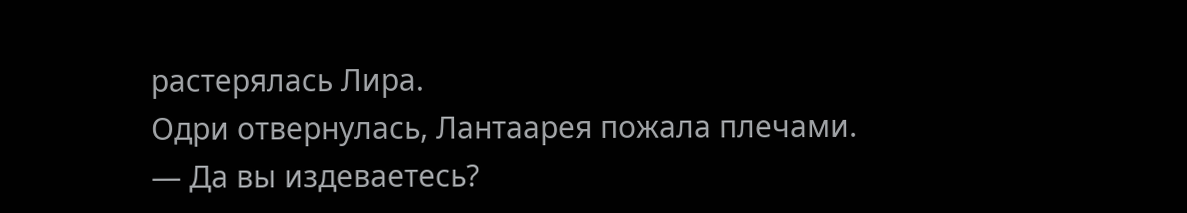растерялась Лира.
Одри отвернулась, Лантаарея пожала плечами.
— Да вы издеваетесь?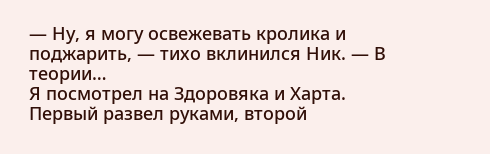— Ну, я могу освежевать кролика и поджарить, — тихо вклинился Ник. — В теории…
Я посмотрел на Здоровяка и Харта. Первый развел руками, второй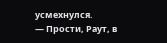усмехнулся.
— Прости, Раут, в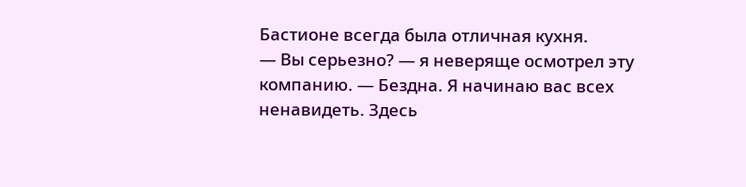Бастионе всегда была отличная кухня.
— Вы серьезно? — я неверяще осмотрел эту компанию. — Бездна. Я начинаю вас всех ненавидеть. Здесь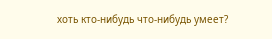хоть кто-нибудь что-нибудь умеет?